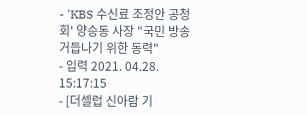- 'KBS 수신료 조정안 공청회' 양승동 사장 "국민 방송 거듭나기 위한 동력"
- 입력 2021. 04.28. 15:17:15
- [더셀럽 신아람 기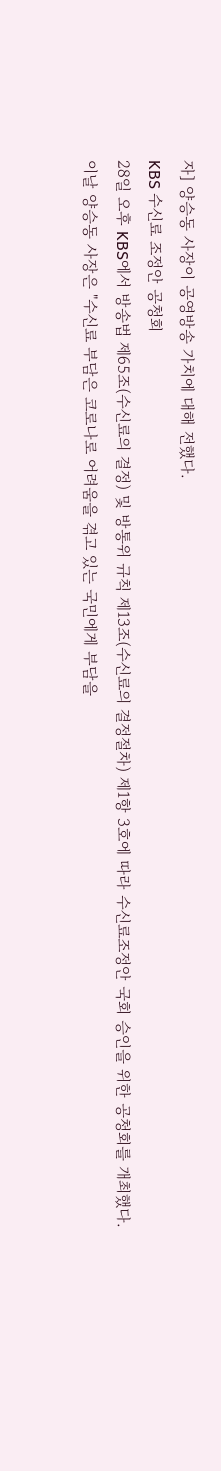자] 양승동 사장이 공영방송 가치에 대해 전했다.
KBS 수신료 조정안 공청회
28일 오후 KBS에서 방송법 제65조(수신료의 결정) 및 방통위 규칙 제13조(수신료의 결정절차) 제1항 3호에 따라 수신료조정안 국회 승인을 위한 공청회를 개최했다.
이날 양승동 사장은 "수신료 부담은 코로나로 어려움을 겪고 있는 국민에게 부담을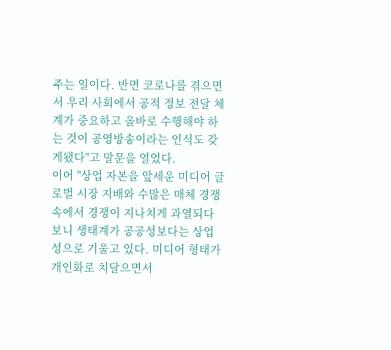주는 일이다. 반면 코로나를 겪으면서 우리 사회에서 공적 정보 전달 체계가 중요하고 올바로 수행해야 하는 것이 공영방송이라는 인식도 갖게됐다"고 말문을 열었다.
이어 "상업 자본을 앞세운 미디어 글로벌 시장 지배와 수많은 매체 경쟁 속에서 경쟁이 지나치게 과열되다 보니 생태계가 공공성보다는 상업성으로 기울고 있다. 미디어 형태가 개인화로 치달으면서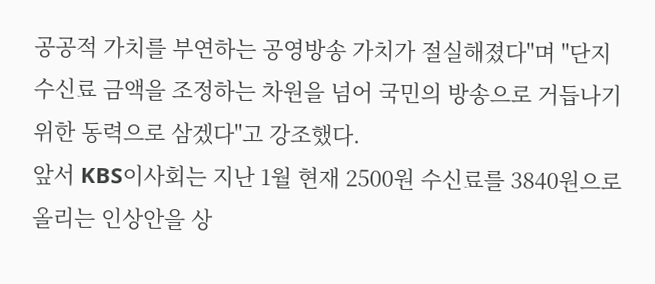공공적 가치를 부연하는 공영방송 가치가 절실해졌다"며 "단지 수신료 금액을 조정하는 차원을 넘어 국민의 방송으로 거듭나기 위한 동력으로 삼겠다"고 강조했다.
앞서 KBS이사회는 지난 1월 현재 2500원 수신료를 3840원으로 올리는 인상안을 상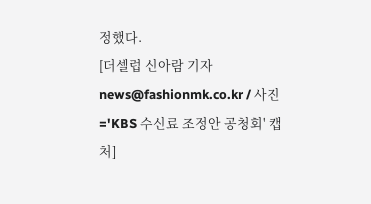정했다.
[더셀럽 신아람 기자 news@fashionmk.co.kr / 사진='KBS 수신료 조정안 공청회' 캡처]